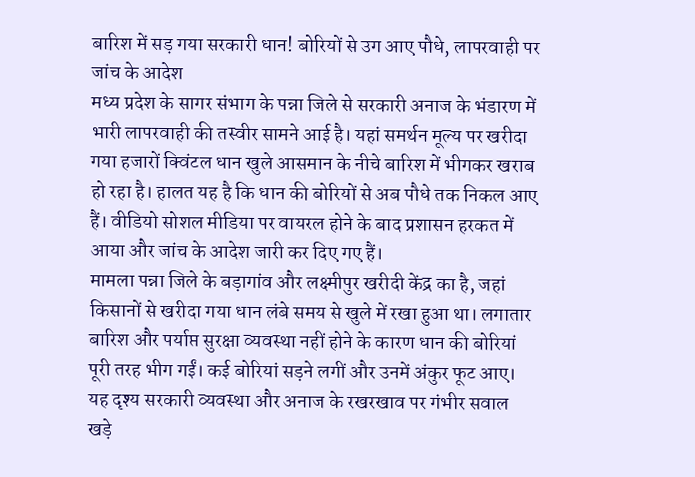बारिश में सड़ गया सरकारी धान! बोरियों से उग आए पौधे, लापरवाही पर जांच के आदेश
मध्य प्रदेश के सागर संभाग के पन्ना जिले से सरकारी अनाज के भंडारण में भारी लापरवाही की तस्वीर सामने आई है। यहां समर्थन मूल्य पर खरीदा गया हजारों क्विंटल धान खुले आसमान के नीचे बारिश में भीगकर खराब हो रहा है। हालत यह है कि धान की बोरियों से अब पौधे तक निकल आए हैं। वीडियो सोशल मीडिया पर वायरल होने के बाद प्रशासन हरकत में आया और जांच के आदेश जारी कर दिए गए हैं।
मामला पन्ना जिले के बड़ागांव और लक्ष्मीपुर खरीदी केंद्र का है, जहां किसानों से खरीदा गया धान लंबे समय से खुले में रखा हुआ था। लगातार बारिश और पर्याप्त सुरक्षा व्यवस्था नहीं होने के कारण धान की बोरियां पूरी तरह भीग गईं। कई बोरियां सड़ने लगीं और उनमें अंकुर फूट आए। यह दृश्य सरकारी व्यवस्था और अनाज के रखरखाव पर गंभीर सवाल खड़े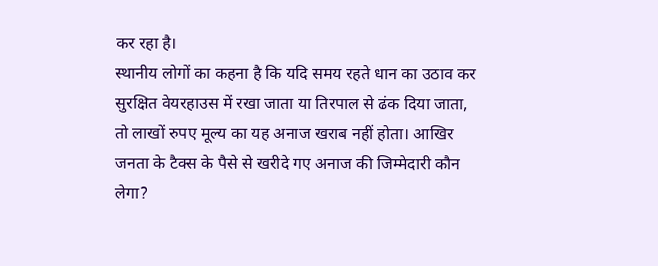कर रहा है।
स्थानीय लोगों का कहना है कि यदि समय रहते धान का उठाव कर सुरक्षित वेयरहाउस में रखा जाता या तिरपाल से ढंक दिया जाता, तो लाखों रुपए मूल्य का यह अनाज खराब नहीं होता। आखिर जनता के टैक्स के पैसे से खरीदे गए अनाज की जिम्मेदारी कौन लेगा?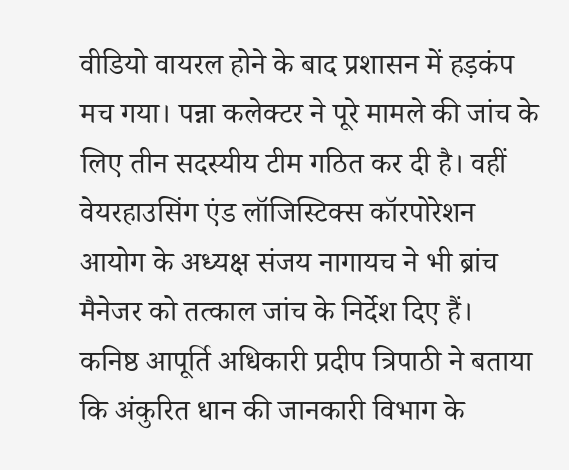वीडियो वायरल होने के बाद प्रशासन में हड़कंप मच गया। पन्ना कलेक्टर ने पूरे मामले की जांच के लिए तीन सदस्यीय टीम गठित कर दी है। वहीं वेयरहाउसिंग एंड लॉजिस्टिक्स कॉरपोरेशन आयोग के अध्यक्ष संजय नागायच ने भी ब्रांच मैनेजर को तत्काल जांच के निर्देश दिए हैं।
कनिष्ठ आपूर्ति अधिकारी प्रदीप त्रिपाठी ने बताया कि अंकुरित धान की जानकारी विभाग के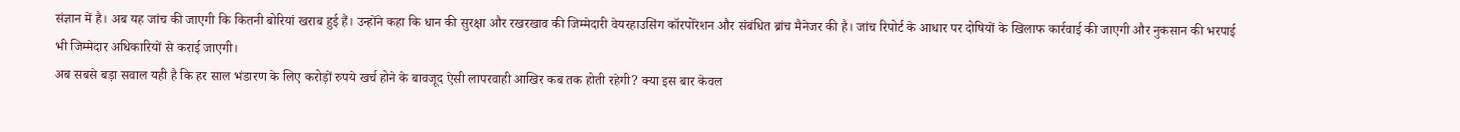संज्ञान में है। अब यह जांच की जाएगी कि कितनी बोरियां खराब हुई हैं। उन्होंने कहा कि धान की सुरक्षा और रखरखाव की जिम्मेदारी वेयरहाउसिंग कॉरपोरेशन और संबंधित ब्रांच मैनेजर की है। जांच रिपोर्ट के आधार पर दोषियों के खिलाफ कार्रवाई की जाएगी और नुकसान की भरपाई भी जिम्मेदार अधिकारियों से कराई जाएगी।
अब सबसे बड़ा सवाल यही है कि हर साल भंडारण के लिए करोड़ों रुपये खर्च होने के बावजूद ऐसी लापरवाही आखिर कब तक होती रहेगी? क्या इस बार केवल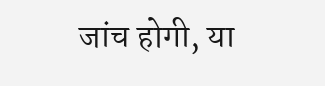जांच होगी, या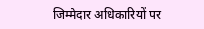जिम्मेदार अधिकारियों पर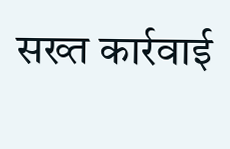सख्त कार्रवाई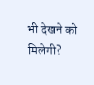भी देखने को मिलेगी?